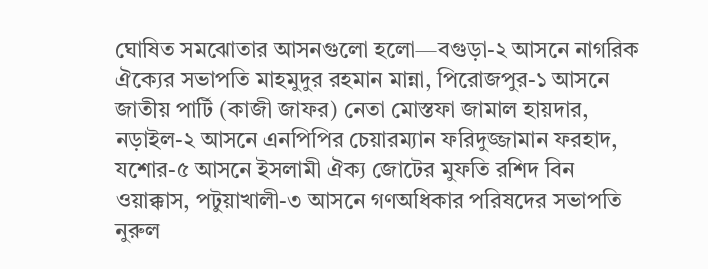ঘোষিত সমঝোতার আসনগুলো হলো—বগুড়া-২ আসনে নাগরিক ঐক্যের সভাপতি মাহমুদুর রহমান মান্না, পিরোজপুর-১ আসনে জাতীয় পার্টি (কাজী জাফর) নেতা মোস্তফা জামাল হায়দার, নড়াইল-২ আসনে এনপিপির চেয়ারম্যান ফরিদুজ্জামান ফরহাদ, যশোর-৫ আসনে ইসলামী ঐক্য জোটের মুফতি রশিদ বিন ওয়াক্কাস, পটুয়াখালী-৩ আসনে গণঅধিকার পরিষদের সভাপতি নুরুল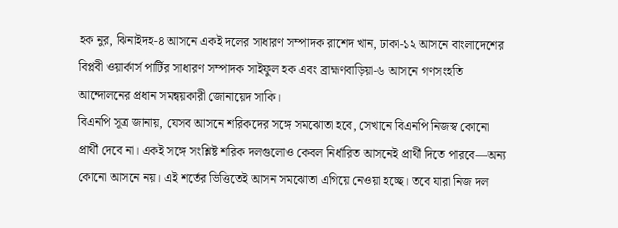হক নুর, ঝিনাইদহ-৪ আসনে একই দলের সাধারণ সম্পাদক রাশেদ খান, ঢাকা-১২ আসনে বাংলাদেশের বিপ্লবী ওয়ার্কার্স পার্টির সাধারণ সম্পাদক সাইফুল হক এবং ব্রাহ্মণবাড়িয়া-৬ আসনে গণসংহতি আন্দোলনের প্রধান সমন্বয়কারী জোনায়েদ সাকি।
বিএনপি সূত্র জানায়, যেসব আসনে শরিকদের সঙ্গে সমঝোতা হবে, সেখানে বিএনপি নিজস্ব কোনো প্রার্থী দেবে না। একই সঙ্গে সংশ্লিষ্ট শরিক দলগুলোও কেবল নির্ধারিত আসনেই প্রার্থী দিতে পারবে—অন্য কোনো আসনে নয়। এই শর্তের ভিত্তিতেই আসন সমঝোতা এগিয়ে নেওয়া হচ্ছে। তবে যারা নিজ দল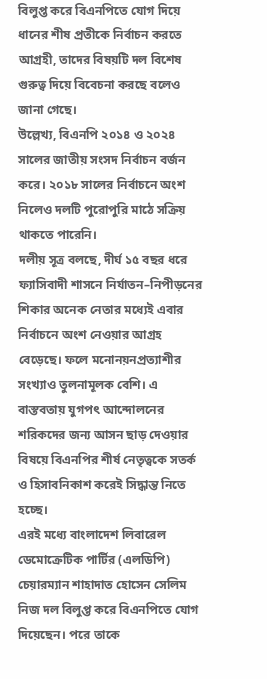বিলুপ্ত করে বিএনপিতে যোগ দিয়ে ধানের শীষ প্রতীকে নির্বাচন করতে আগ্রহী, তাদের বিষয়টি দল বিশেষ গুরুত্ব দিয়ে বিবেচনা করছে বলেও জানা গেছে।
উল্লেখ্য, বিএনপি ২০১৪ ও ২০২৪ সালের জাতীয় সংসদ নির্বাচন বর্জন করে। ২০১৮ সালের নির্বাচনে অংশ নিলেও দলটি পুরোপুরি মাঠে সক্রিয় থাকতে পারেনি।
দলীয় সূত্র বলছে, দীর্ঘ ১৫ বছর ধরে ফ্যাসিবাদী শাসনে নির্যাতন–নিপীড়নের শিকার অনেক নেতার মধ্যেই এবার নির্বাচনে অংশ নেওয়ার আগ্রহ বেড়েছে। ফলে মনোনয়নপ্রত্যাশীর সংখ্যাও তুলনামূলক বেশি। এ বাস্তবতায় যুগপৎ আন্দোলনের শরিকদের জন্য আসন ছাড় দেওয়ার বিষয়ে বিএনপির শীর্ষ নেতৃত্বকে সতর্ক ও হিসাবনিকাশ করেই সিদ্ধান্ত নিতে হচ্ছে।
এরই মধ্যে বাংলাদেশ লিবারেল ডেমোক্রেটিক পার্টির (এলডিপি) চেয়ারম্যান শাহাদাত হোসেন সেলিম নিজ দল বিলুপ্ত করে বিএনপিতে যোগ দিয়েছেন। পরে তাকে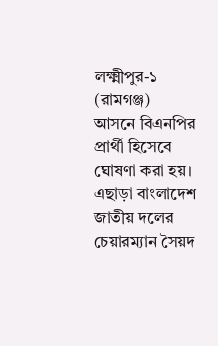লক্ষ্মীপুর-১ (রামগঞ্জ) আসনে বিএনপির প্রার্থী হিসেবে ঘোষণা করা হয়।
এছাড়া বাংলাদেশ জাতীয় দলের চেয়ারম্যান সৈয়দ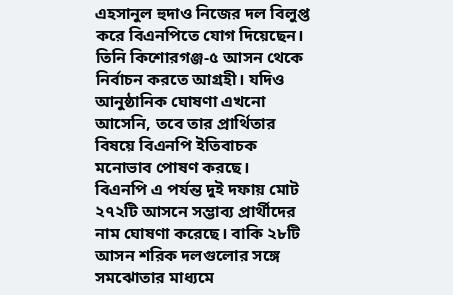এহসানুল হুদাও নিজের দল বিলুপ্ত করে বিএনপিতে যোগ দিয়েছেন। তিনি কিশোরগঞ্জ-৫ আসন থেকে নির্বাচন করতে আগ্রহী। যদিও আনুষ্ঠানিক ঘোষণা এখনো আসেনি, তবে তার প্রার্থিতার বিষয়ে বিএনপি ইতিবাচক মনোভাব পোষণ করছে।
বিএনপি এ পর্যন্ত দুই দফায় মোট ২৭২টি আসনে সম্ভাব্য প্রার্থীদের নাম ঘোষণা করেছে। বাকি ২৮টি আসন শরিক দলগুলোর সঙ্গে সমঝোতার মাধ্যমে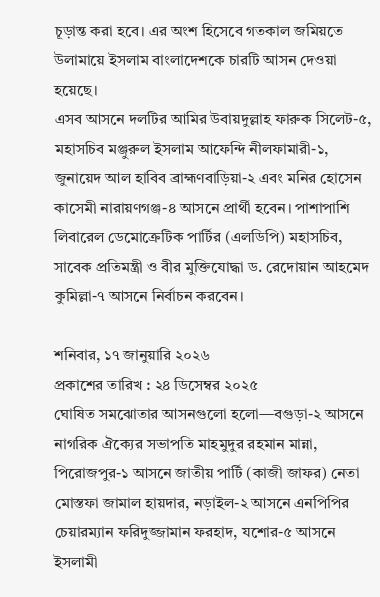চূড়ান্ত করা হবে। এর অংশ হিসেবে গতকাল জমিয়তে উলামায়ে ইসলাম বাংলাদেশকে চারটি আসন দেওয়া হয়েছে।
এসব আসনে দলটির আমির উবায়দুল্লাহ ফারুক সিলেট-৫, মহাসচিব মঞ্জুরুল ইসলাম আফেন্দি নীলফামারী-১, জুনায়েদ আল হাবিব ব্রাহ্মণবাড়িয়া-২ এবং মনির হোসেন কাসেমী নারায়ণগঞ্জ-৪ আসনে প্রার্থী হবেন। পাশাপাশি লিবারেল ডেমোক্রেটিক পার্টির (এলডিপি) মহাসচিব, সাবেক প্রতিমন্ত্রী ও বীর মুক্তিযোদ্ধা ড. রেদোয়ান আহমেদ কুমিল্লা-৭ আসনে নির্বাচন করবেন।

শনিবার, ১৭ জানুয়ারি ২০২৬
প্রকাশের তারিখ : ২৪ ডিসেম্বর ২০২৫
ঘোষিত সমঝোতার আসনগুলো হলো—বগুড়া-২ আসনে নাগরিক ঐক্যের সভাপতি মাহমুদুর রহমান মান্না, পিরোজপুর-১ আসনে জাতীয় পার্টি (কাজী জাফর) নেতা মোস্তফা জামাল হায়দার, নড়াইল-২ আসনে এনপিপির চেয়ারম্যান ফরিদুজ্জামান ফরহাদ, যশোর-৫ আসনে ইসলামী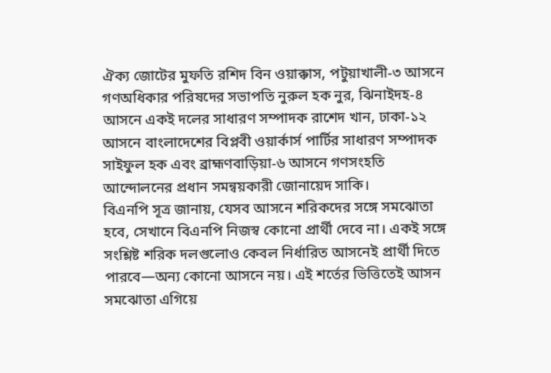ঐক্য জোটের মুফতি রশিদ বিন ওয়াক্কাস, পটুয়াখালী-৩ আসনে গণঅধিকার পরিষদের সভাপতি নুরুল হক নুর, ঝিনাইদহ-৪ আসনে একই দলের সাধারণ সম্পাদক রাশেদ খান, ঢাকা-১২ আসনে বাংলাদেশের বিপ্লবী ওয়ার্কার্স পার্টির সাধারণ সম্পাদক সাইফুল হক এবং ব্রাহ্মণবাড়িয়া-৬ আসনে গণসংহতি আন্দোলনের প্রধান সমন্বয়কারী জোনায়েদ সাকি।
বিএনপি সূত্র জানায়, যেসব আসনে শরিকদের সঙ্গে সমঝোতা হবে, সেখানে বিএনপি নিজস্ব কোনো প্রার্থী দেবে না। একই সঙ্গে সংশ্লিষ্ট শরিক দলগুলোও কেবল নির্ধারিত আসনেই প্রার্থী দিতে পারবে—অন্য কোনো আসনে নয়। এই শর্তের ভিত্তিতেই আসন সমঝোতা এগিয়ে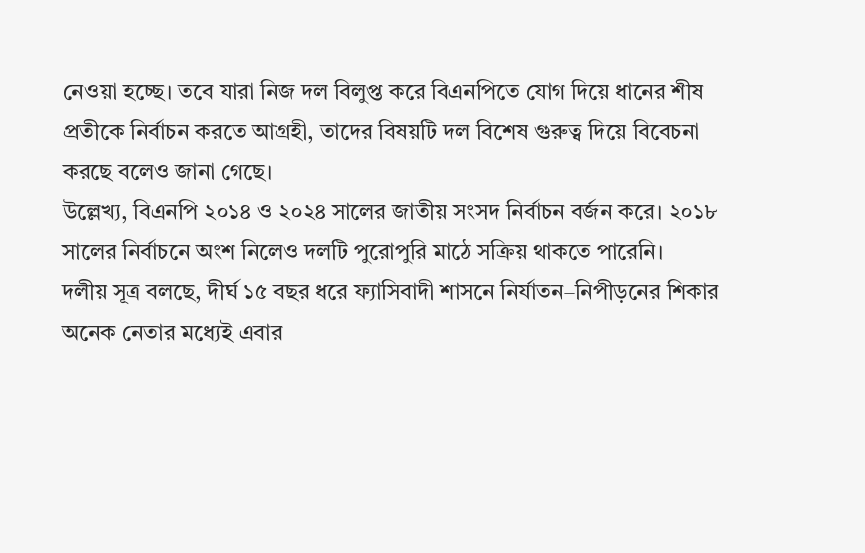নেওয়া হচ্ছে। তবে যারা নিজ দল বিলুপ্ত করে বিএনপিতে যোগ দিয়ে ধানের শীষ প্রতীকে নির্বাচন করতে আগ্রহী, তাদের বিষয়টি দল বিশেষ গুরুত্ব দিয়ে বিবেচনা করছে বলেও জানা গেছে।
উল্লেখ্য, বিএনপি ২০১৪ ও ২০২৪ সালের জাতীয় সংসদ নির্বাচন বর্জন করে। ২০১৮ সালের নির্বাচনে অংশ নিলেও দলটি পুরোপুরি মাঠে সক্রিয় থাকতে পারেনি।
দলীয় সূত্র বলছে, দীর্ঘ ১৫ বছর ধরে ফ্যাসিবাদী শাসনে নির্যাতন–নিপীড়নের শিকার অনেক নেতার মধ্যেই এবার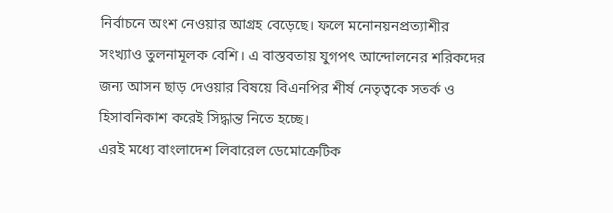নির্বাচনে অংশ নেওয়ার আগ্রহ বেড়েছে। ফলে মনোনয়নপ্রত্যাশীর সংখ্যাও তুলনামূলক বেশি। এ বাস্তবতায় যুগপৎ আন্দোলনের শরিকদের জন্য আসন ছাড় দেওয়ার বিষয়ে বিএনপির শীর্ষ নেতৃত্বকে সতর্ক ও হিসাবনিকাশ করেই সিদ্ধান্ত নিতে হচ্ছে।
এরই মধ্যে বাংলাদেশ লিবারেল ডেমোক্রেটিক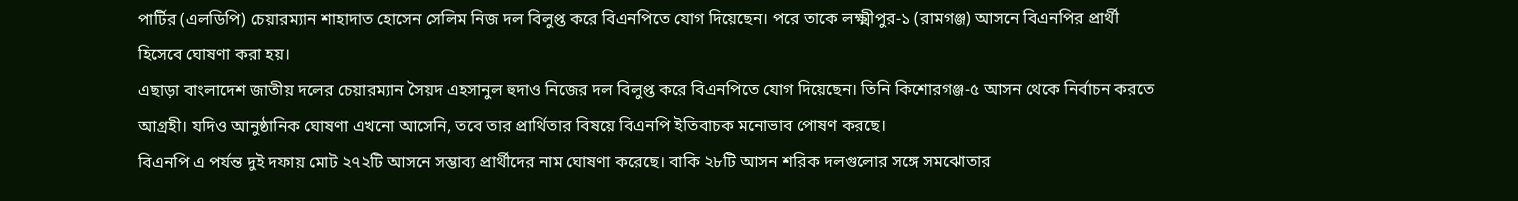পার্টির (এলডিপি) চেয়ারম্যান শাহাদাত হোসেন সেলিম নিজ দল বিলুপ্ত করে বিএনপিতে যোগ দিয়েছেন। পরে তাকে লক্ষ্মীপুর-১ (রামগঞ্জ) আসনে বিএনপির প্রার্থী হিসেবে ঘোষণা করা হয়।
এছাড়া বাংলাদেশ জাতীয় দলের চেয়ারম্যান সৈয়দ এহসানুল হুদাও নিজের দল বিলুপ্ত করে বিএনপিতে যোগ দিয়েছেন। তিনি কিশোরগঞ্জ-৫ আসন থেকে নির্বাচন করতে আগ্রহী। যদিও আনুষ্ঠানিক ঘোষণা এখনো আসেনি, তবে তার প্রার্থিতার বিষয়ে বিএনপি ইতিবাচক মনোভাব পোষণ করছে।
বিএনপি এ পর্যন্ত দুই দফায় মোট ২৭২টি আসনে সম্ভাব্য প্রার্থীদের নাম ঘোষণা করেছে। বাকি ২৮টি আসন শরিক দলগুলোর সঙ্গে সমঝোতার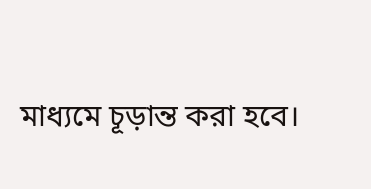মাধ্যমে চূড়ান্ত করা হবে।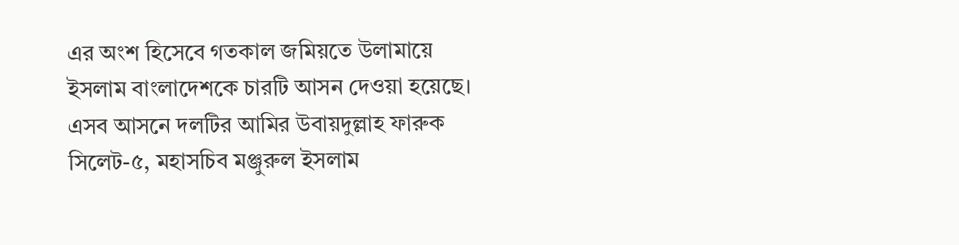এর অংশ হিসেবে গতকাল জমিয়তে উলামায়ে ইসলাম বাংলাদেশকে চারটি আসন দেওয়া হয়েছে।
এসব আসনে দলটির আমির উবায়দুল্লাহ ফারুক সিলেট-৫, মহাসচিব মঞ্জুরুল ইসলাম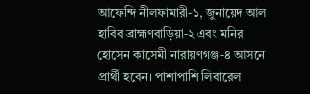আফেন্দি নীলফামারী-১, জুনায়েদ আল হাবিব ব্রাহ্মণবাড়িয়া-২ এবং মনির হোসেন কাসেমী নারায়ণগঞ্জ-৪ আসনে প্রার্থী হবেন। পাশাপাশি লিবারেল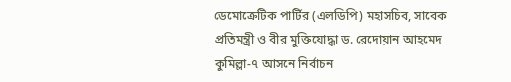ডেমোক্রেটিক পার্টির (এলডিপি) মহাসচিব, সাবেক প্রতিমন্ত্রী ও বীর মুক্তিযোদ্ধা ড. রেদোয়ান আহমেদ কুমিল্লা-৭ আসনে নির্বাচন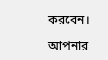করবেন।

আপনার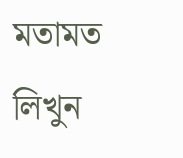মতামত লিখুন